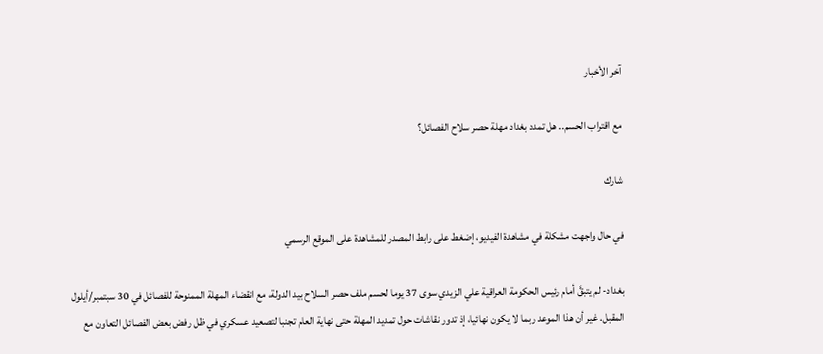آخر الأخبار

مع اقتراب الحسم.. هل تمدد بغداد مهلة حصر سلاح الفصائل؟

شارك

في حال واجهت مشكلة في مشاهدة الفيديو، إضغط على رابط المصدر للمشاهدة على الموقع الرسمي

بغداد- لم يتبقَّ أمام رئيس الحكومة العراقية علي الزيدي سوى 37 يوما لحسم ملف حصر السلاح بيد الدولة، مع انقضاء المهلة الممنوحة للفصائل في 30 سبتمبر/أيلول المقبل. غير أن هذا الموعد ربما لا يكون نهائيا، إذ تدور نقاشات حول تمديد المهلة حتى نهاية العام تجنبا لتصعيد عسكري في ظل رفض بعض الفصائل التعاون مع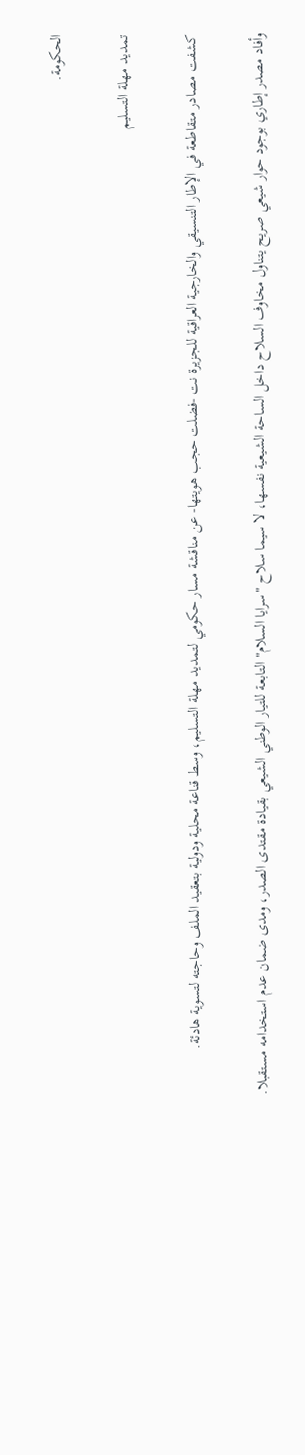الحكومة.

تمديد مهلة التسليم

كشفت مصادر متقاطعة في الإطار التنسيقي والخارجية العراقية للجزيرة نت -فضلت حجب هويتها- عن مناقشة مسار حكومي لتمديد مهلة التسليم، وسط قناعة محلية ودولية بتعقيد الملف وحاجته لتسوية هادئة.

وأفاد مصدر إطاري بوجود حوار شيعي صريح يتناول مخاوف السلاح داخل الساحة الشيعية نفسها، لا سيما سلاح "سرايا السلام" التابعة للتيار الوطني الشيعي بقيادة مقتدى الصدر، ومدى ضمان عدم استخدامه مستقبلا.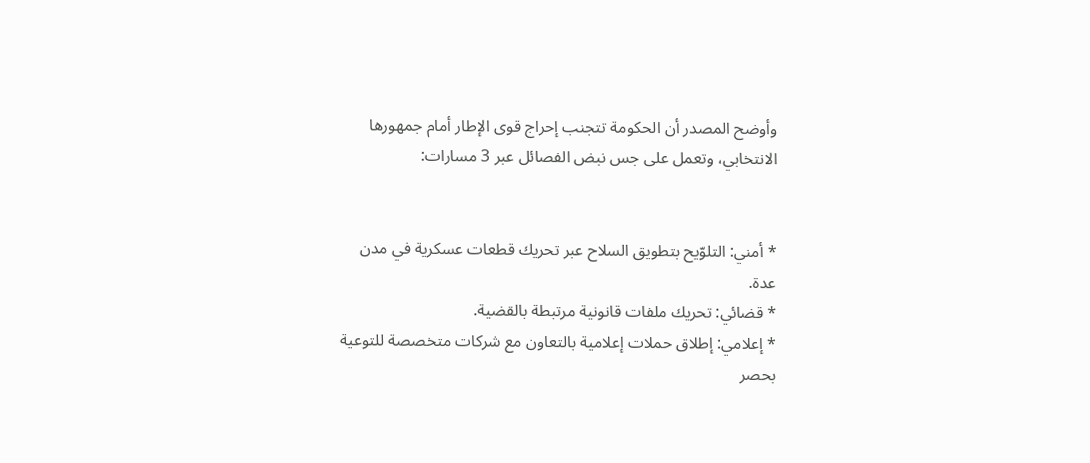وأوضح المصدر أن الحكومة تتجنب إحراج قوى الإطار أمام جمهورها الانتخابي، وتعمل على جس نبض الفصائل عبر 3 مسارات:


* أمني: التلوّيح بتطويق السلاح عبر تحريك قطعات عسكرية في مدن عدة.
* قضائي: تحريك ملفات قانونية مرتبطة بالقضية.
* إعلامي: إطلاق حملات إعلامية بالتعاون مع شركات متخصصة للتوعية بحصر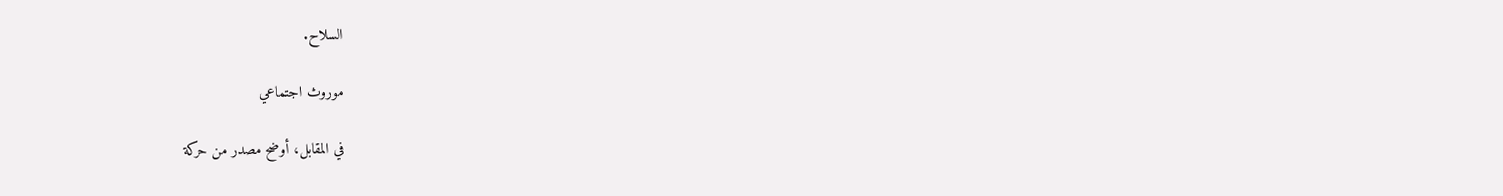السلاح.

موروث اجتماعي

في المقابل، أوضح مصدر من حركة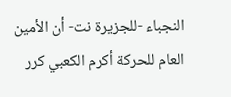النجباء -للجزيرة نت- أن الأمين العام للحركة أكرم الكعبي كرر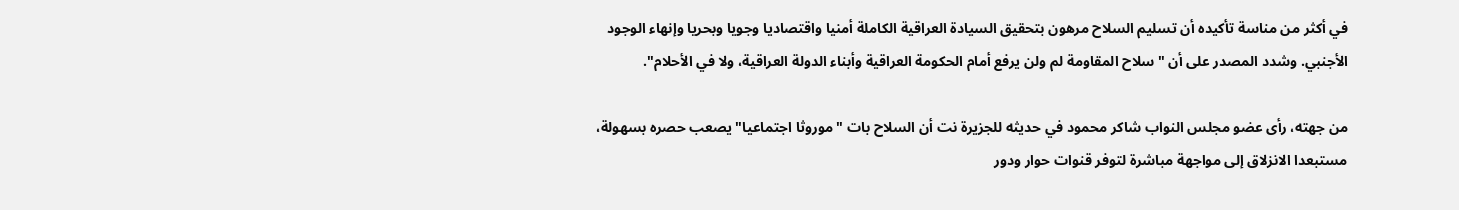في أكثر من مناسة تأكيده أن تسليم السلاح مرهون بتحقيق السيادة العراقية الكاملة أمنيا واقتصاديا وجويا وبحريا وإنهاء الوجود الأجنبي. وشدد المصدر على أن "سلاح المقاومة لم ولن يرفع أمام الحكومة العراقية وأبناء الدولة العراقية، ولا في الأحلام".

من جهته، رأى عضو مجلس النواب شاكر محمود في حديثه للجزيرة نت أن السلاح بات "موروثا اجتماعيا" يصعب حصره بسهولة، مستبعدا الانزلاق إلى مواجهة مباشرة لتوفر قنوات حوار ودور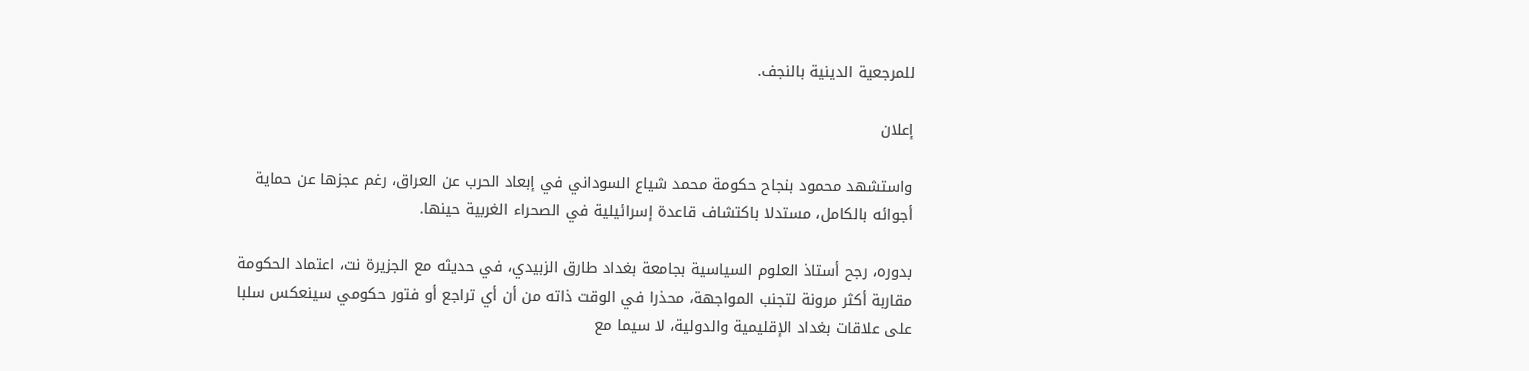للمرجعية الدينية بالنجف.

إعلان

واستشهد محمود بنجاح حكومة محمد شياع السوداني في إبعاد الحرب عن العراق، رغم عجزها عن حماية أجوائه بالكامل، مستدلا باكتشاف قاعدة إسرائيلية في الصحراء الغربية حينها.

بدوره، رجح أستاذ العلوم السياسية بجامعة بغداد طارق الزبيدي، في حديثه مع الجزيرة نت، اعتماد الحكومة مقاربة أكثر مرونة لتجنب المواجهة، محذرا في الوقت ذاته من أن أي تراجع أو فتور حكومي سينعكس سلبا على علاقات بغداد الإقليمية والدولية، لا سيما مع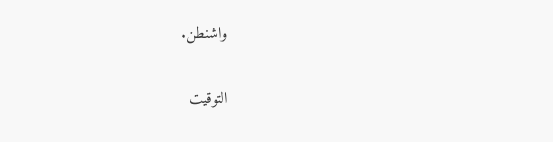واشنطن.

التوقيت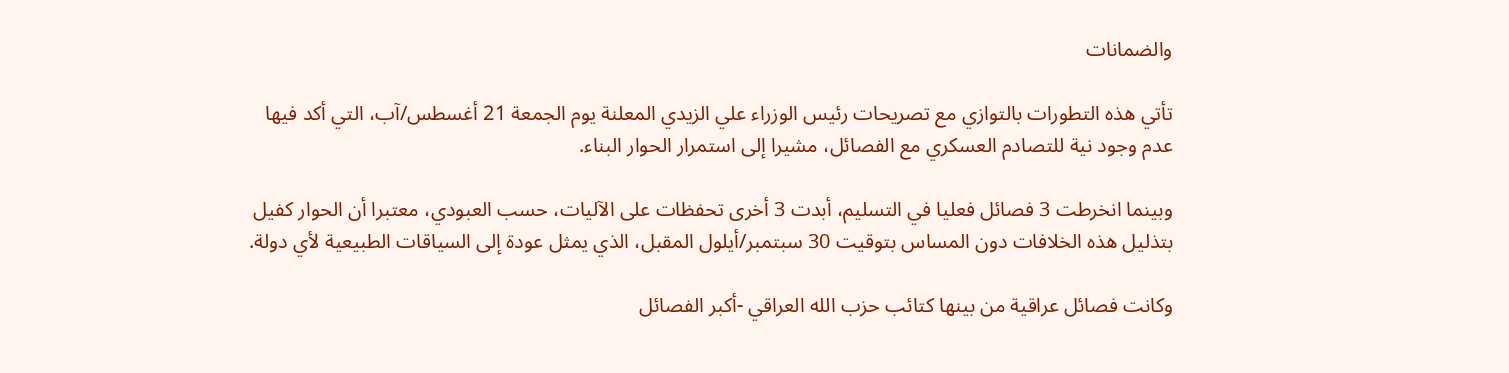والضمانات

تأتي هذه التطورات بالتوازي مع تصريحات رئيس الوزراء علي الزيدي المعلنة يوم الجمعة 21 أغسطس/آب، التي أكد فيها عدم وجود نية للتصادم العسكري مع الفصائل، مشيرا إلى استمرار الحوار البناء.

وبينما انخرطت 3 فصائل فعليا في التسليم، أبدت 3 أخرى تحفظات على الآليات، حسب العبودي، معتبرا أن الحوار كفيل بتذليل هذه الخلافات دون المساس بتوقيت 30 سبتمبر/أيلول المقبل، الذي يمثل عودة إلى السياقات الطبيعية لأي دولة.

وكانت فصائل عراقية من بينها كتائب حزب الله العراقي -أكبر الفصائل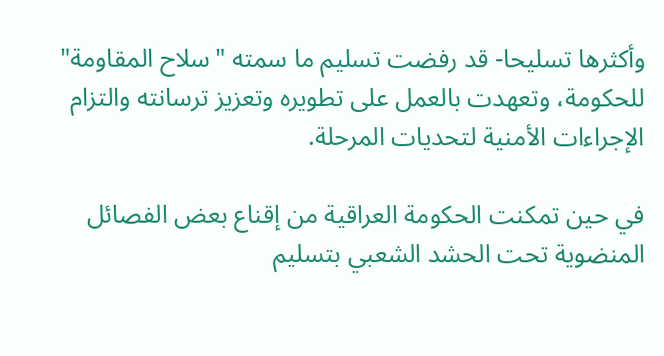وأكثرها تسليحا- قد رفضت تسليم ما سمته "سلاح المقاومة" للحكومة، وتعهدت بالعمل على تطويره وتعزيز ترسانته والتزام الإجراءات الأمنية لتحديات المرحلة.

في حين تمكنت الحكومة العراقية من إقناع بعض الفصائل المنضوية تحت الحشد الشعبي بتسليم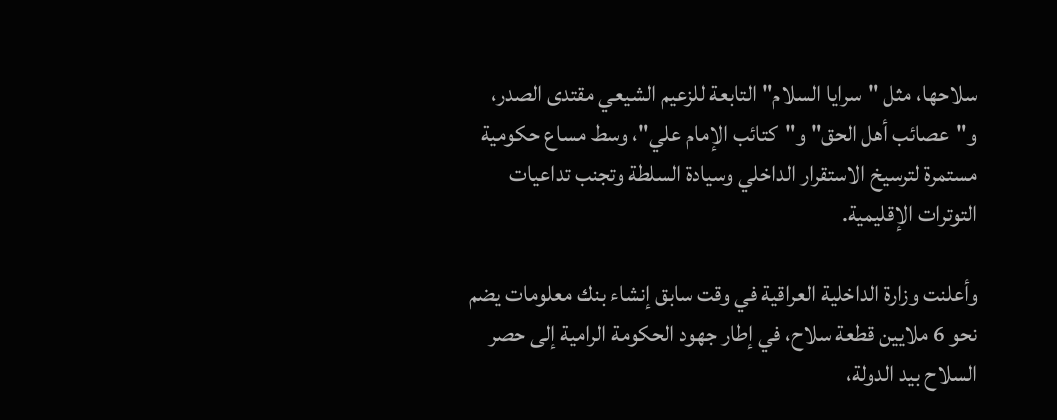سلاحها، مثل "سرايا السلام" التابعة للزعيم الشيعي مقتدى الصدر، و"عصائب أهل الحق" و"كتائب الإمام علي"، وسط مساع حكومية مستمرة لترسيخ الاستقرار الداخلي وسيادة السلطة وتجنب تداعيات التوترات الإقليمية.

وأعلنت وزارة الداخلية العراقية في وقت سابق إنشاء بنك معلومات يضم نحو 6 ملايين قطعة سلاح، في إطار جهود الحكومة الرامية إلى حصر السلاح بيد الدولة،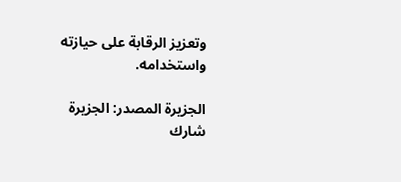وتعزيز الرقابة على حيازته واستخدامه.

الجزيرة المصدر: الجزيرة
شارك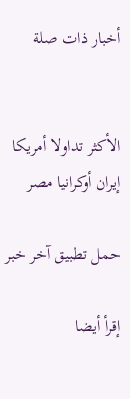أخبار ذات صلة


الأكثر تداولا أمريكا إيران أوكرانيا مصر

حمل تطبيق آخر خبر

إقرأ أيضا